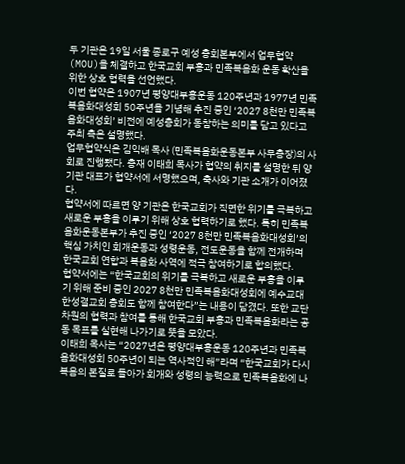두 기관은 19일 서울 종로구 예성 총회본부에서 업무협약(MOU)을 체결하고 한국교회 부흥과 민족복음화 운동 확산을 위한 상호 협력을 선언했다.
이번 협약은 1907년 평양대부흥운동 120주년과 1977년 민족복음화대성회 50주년을 기념해 추진 중인 ‘2027 8천만 민족복음화대성회’ 비전에 예성총회가 동참하는 의미를 담고 있다고 주최 측은 설명했다.
업무협약식은 김익배 목사 (민족복음화운동본부 사무총장)의 사회로 진행됐다. 총재 이태희 목사가 협약의 취지를 설명한 뒤 양 기관 대표가 협약서에 서명했으며, 축사와 기관 소개가 이어졌다.
협약서에 따르면 양 기관은 한국교회가 직면한 위기를 극복하고 새로운 부흥을 이루기 위해 상호 협력하기로 했다. 특히 민족복음화운동본부가 추진 중인 ‘2027 8천만 민족복음화대성회’의 핵심 가치인 회개운동과 성령운동, 전도운동을 함께 전개하며 한국교회 연합과 복음화 사역에 적극 참여하기로 합의했다.
협약서에는 “한국교회의 위기를 극복하고 새로운 부흥을 이루기 위해 준비 중인 2027 8천만 민족복음화대성회에 예수교대한성결교회 총회도 함께 참여한다”는 내용이 담겼다. 또한 교단 차원의 협력과 참여를 통해 한국교회 부흥과 민족복음화라는 공동 목표를 실현해 나가기로 뜻을 모았다.
이태희 목사는 “2027년은 평양대부흥운동 120주년과 민족복음화대성회 50주년이 되는 역사적인 해”라며 “한국교회가 다시 복음의 본질로 돌아가 회개와 성령의 능력으로 민족복음화에 나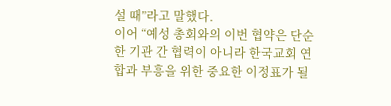설 때”라고 말했다.
이어 “예성 총회와의 이번 협약은 단순한 기관 간 협력이 아니라 한국교회 연합과 부흥을 위한 중요한 이정표가 될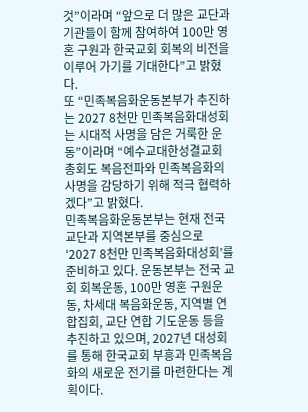것”이라며 “앞으로 더 많은 교단과 기관들이 함께 참여하여 100만 영혼 구원과 한국교회 회복의 비전을 이루어 가기를 기대한다”고 밝혔다.
또 “민족복음화운동본부가 추진하는 2027 8천만 민족복음화대성회는 시대적 사명을 담은 거룩한 운동”이라며 “예수교대한성결교회 총회도 복음전파와 민족복음화의 사명을 감당하기 위해 적극 협력하겠다”고 밝혔다.
민족복음화운동본부는 현재 전국 교단과 지역본부를 중심으로 ‘2027 8천만 민족복음화대성회’를 준비하고 있다. 운동본부는 전국 교회 회복운동, 100만 영혼 구원운동, 차세대 복음화운동, 지역별 연합집회, 교단 연합 기도운동 등을 추진하고 있으며, 2027년 대성회를 통해 한국교회 부흥과 민족복음화의 새로운 전기를 마련한다는 계획이다.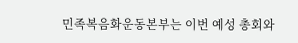민족복음화운동본부는 이번 예성 총회와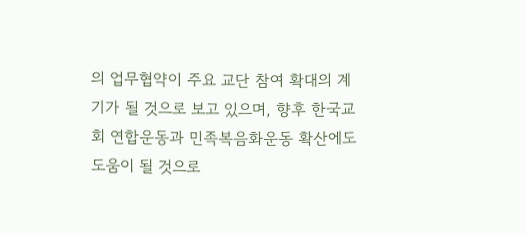의 업무협약이 주요 교단 참여 확대의 계기가 될 것으로 보고 있으며, 향후 한국교회 연합운동과 민족복음화운동 확산에도 도움이 될 것으로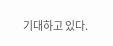기대하고 있다.